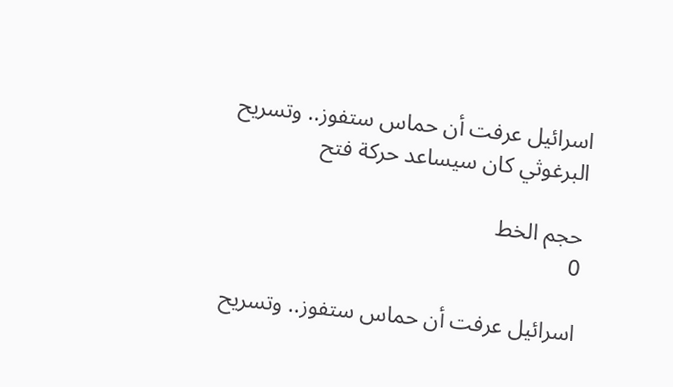اسرائيل عرفت أن حماس ستفوز.. وتسريح البرغوثي كان سيساعد حركة فتح

حجم الخط
0

اسرائيل عرفت أن حماس ستفوز.. وتسريح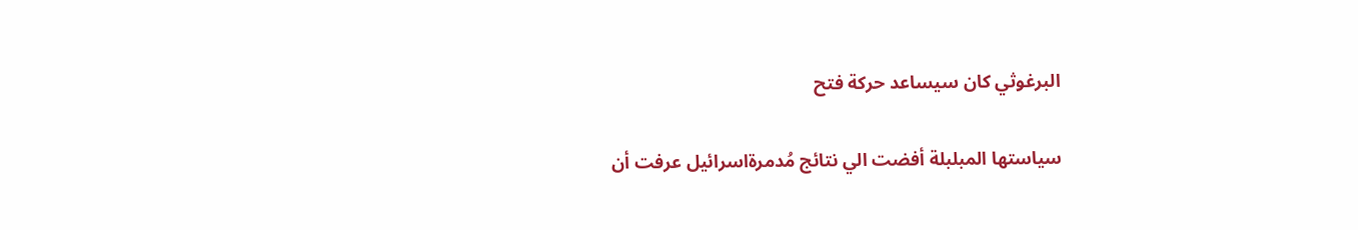البرغوثي كان سيساعد حركة فتح

سياستها المبلبلة أفضت الي نتائج مُدمرةاسرائيل عرفت أن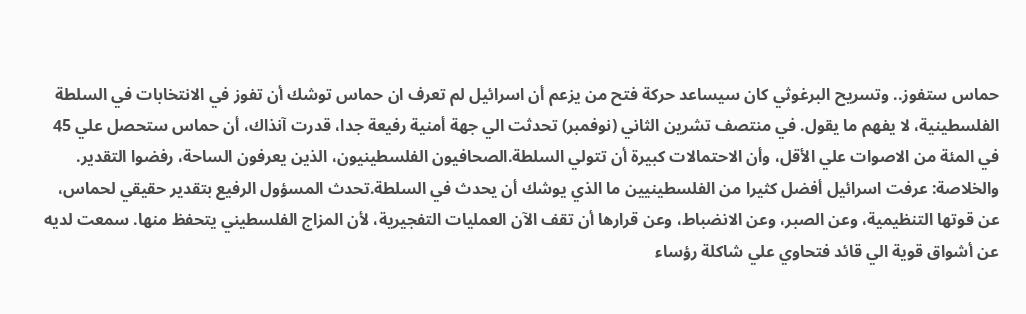حماس ستفوز.. وتسريح البرغوثي كان سيساعد حركة فتح من يزعم أن اسرائيل لم تعرف ان حماس توشك أن تفوز في الانتخابات في السلطة الفلسطينية، لا يفهم ما يقول. في منتصف تشرين الثاني (نوفمبر) تحدثت الي جهة أمنية رفيعة جدا، قدرت آنذاك، أن حماس ستحصل علي 45 في المئة من الاصوات علي الأقل، وأن الاحتمالات كبيرة أن تتولي السلطة.الصحافيون الفلسطينيون، الذين يعرفون الساحة، رفضوا التقدير. والخلاصة: عرفت اسرائيل أفضل كثيرا من الفلسطينيين ما الذي يوشك أن يحدث في السلطة.تحدث المسؤول الرفيع بتقدير حقيقي لحماس، عن قوتها التنظيمية، وعن الصبر، وعن الانضباط، وعن قرارها أن تقف الآن العمليات التفجيرية، لأن المزاج الفلسطيني يتحفظ منها. سمعت لديه عن أشواق قوية الي قائد فتحاوي علي شاكلة رؤساء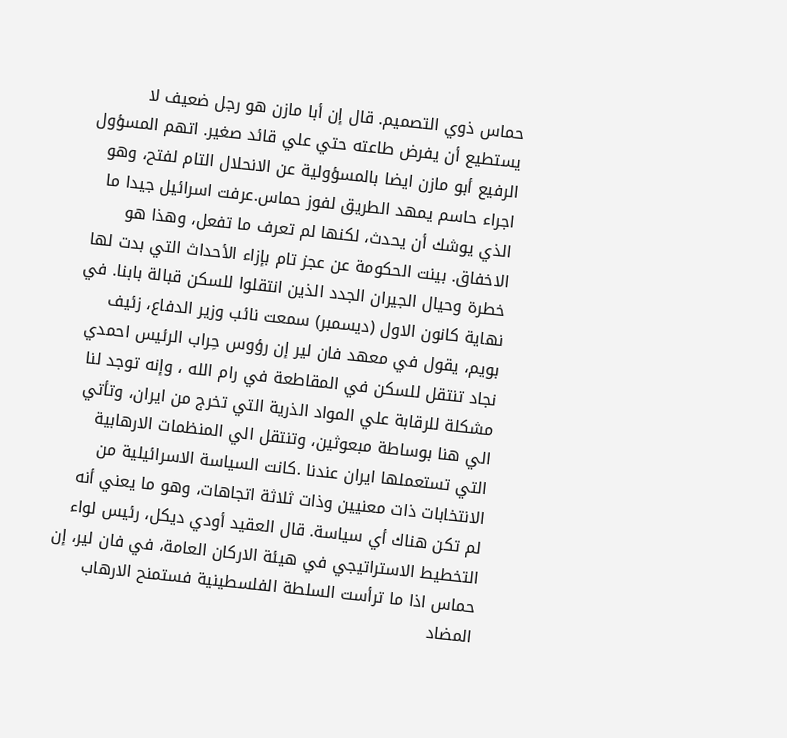حماس ذوي التصميم. قال إن أبا مازن هو رجل ضعيف لا يستطيع أن يفرض طاعته حتي علي قائد صغير. اتهم المسؤول الرفيع أبو مازن ايضا بالمسؤولية عن الانحلال التام لفتح، وهو اجراء حاسم يمهد الطريق لفوز حماس.عرفت اسرائيل جيدا ما الذي يوشك أن يحدث، لكنها لم تعرف ما تفعل، وهذا هو الاخفاق. بينت الحكومة عن عجز تام بإزاء الأحداث التي بدت لها خطرة وحيال الجيران الجدد الذين انتقلوا للسكن قبالة بابنا. في نهاية كانون الاول (ديسمبر) سمعت نائب وزير الدفاع، زئيف بويم، يقول في معهد فان لير إن رؤوس حِراب الرئيس احمدي نجاد تنتقل للسكن في المقاطعة في رام الله ، وإنه توجد لنا مشكلة للرقابة علي المواد الذرية التي تخرج من ايران، وتأتي الي هنا بوساطة مبعوثين، وتنتقل الي المنظمات الارهابية التي تستعملها ايران عندنا .كانت السياسة الاسرائيلية من الانتخابات ذات معنيين وذات ثلاثة اتجاهات، وهو ما يعني أنه لم تكن هناك أي سياسة. قال العقيد أودي ديكل، رئيس لواء التخطيط الاستراتيجي في هيئة الاركان العامة، في فان لير، إن حماس اذا ما ترأست السلطة الفلسطينية فستمنح الارهاب المضاد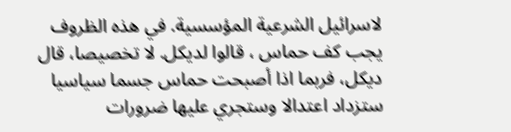لاسرائيل الشرعية المؤسسية. في هذه الظروف يجب كف حماس ، قالوا لديكل. لا تخصيصا، قال ديكل، فربما اذا أصبحت حماس جسما سياسيا ستزداد اعتدالا وستجري عليها ضرورات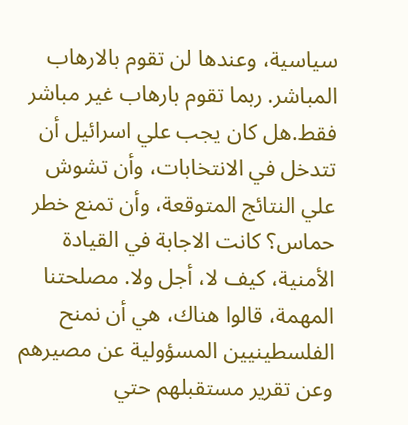سياسية، وعندها لن تقوم بالارهاب المباشر. ربما تقوم بارهاب غير مباشر فقط.هل كان يجب علي اسرائيل أن تتدخل في الانتخابات، وأن تشوش علي النتائج المتوقعة، وأن تمنع خطر حماس؟ كانت الاجابة في القيادة الأمنية، كيف لا، أجل ولا. مصلحتنا المهمة، قالوا هناك، هي أن نمنح الفلسطينيين المسؤولية عن مصيرهم وعن تقرير مستقبلهم حتي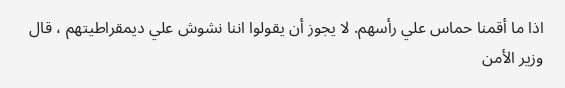اذا ما أقمنا حماس علي رأسهم. لا يجوز أن يقولوا اننا نشوش علي ديمقراطيتهم ، قال وزير الأمن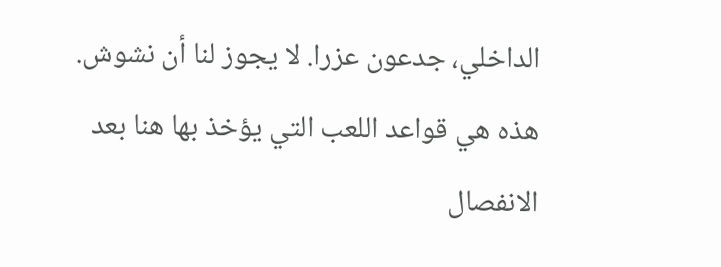الداخلي، جدعون عزرا. لا يجوز لنا أن نشوش. هذه هي قواعد اللعب التي يؤخذ بها هنا بعد الانفصال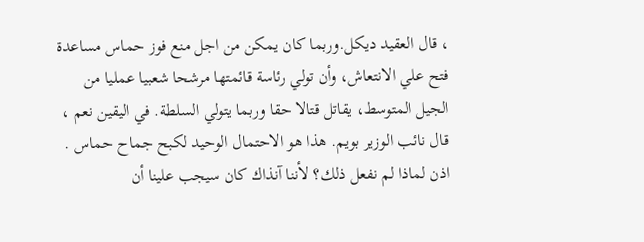، قال العقيد ديكل.وربما كان يمكن من اجل منع فوز حماس مساعدة فتح علي الانتعاش، وأن تولي رئاسة قائمتها مرشحا شعبيا عمليا من الجيل المتوسط، يقاتل قتالا حقا وربما يتولي السلطة. في اليقين نعم ، قال نائب الوزير بويم. هذا هو الاحتمال الوحيد لكبح جماح حماس . اذن لماذا لم نفعل ذلك؟ لأننا آنذاك كان سيجب علينا أن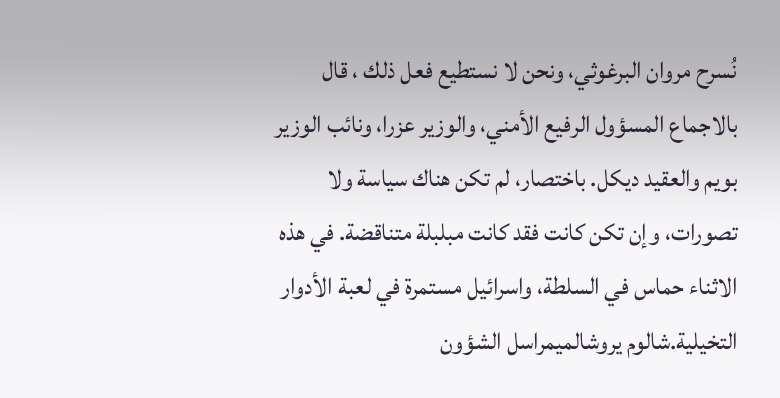نُسرح مروان البرغوثي، ونحن لا نستطيع فعل ذلك ، قال بالاجماع المسؤول الرفيع الأمني، والوزير عزرا، ونائب الوزير بويم والعقيد ديكل. باختصار، لم تكن هناك سياسة ولا تصورات، وإن تكن كانت فقد كانت مبلبلة متناقضة. في هذه الاثناء حماس في السلطة، واسرائيل مستمرة في لعبة الأدوار التخيلية.شالوم يروشالميمراسل الشؤون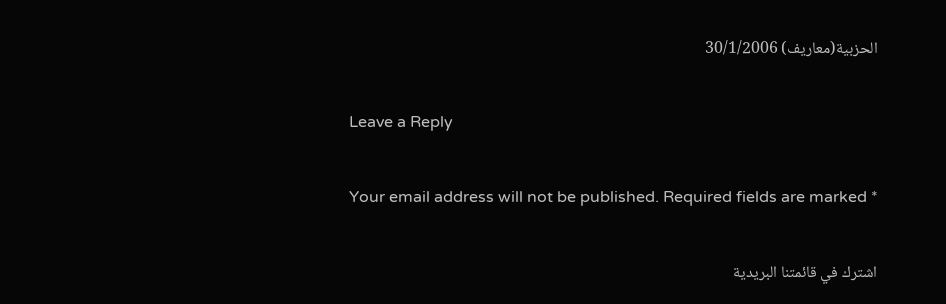الحزبية(معاريف) 30/1/2006

Leave a Reply

Your email address will not be published. Required fields are marked *

اشترك في قائمتنا البريدية